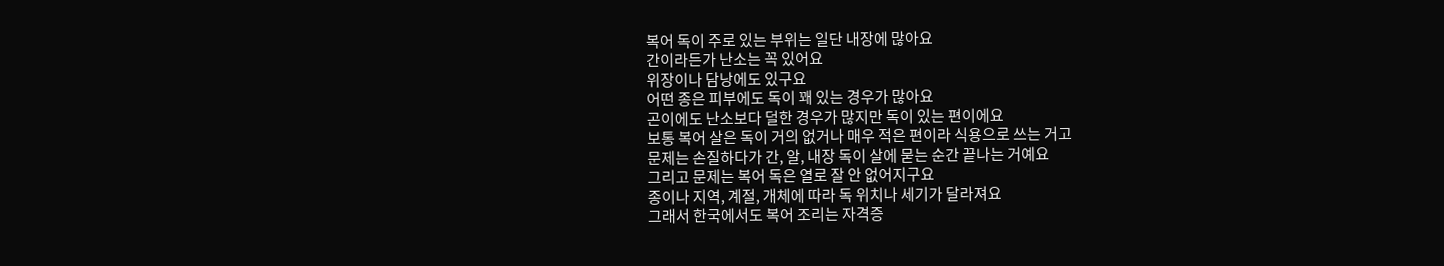복어 독이 주로 있는 부위는 일단 내장에 많아요
간이라든가 난소는 꼭 있어요
위장이나 담낭에도 있구요
어떤 종은 피부에도 독이 꽤 있는 경우가 많아요
곤이에도 난소보다 덜한 경우가 많지만 독이 있는 편이에요
보통 복어 살은 독이 거의 없거나 매우 적은 편이라 식용으로 쓰는 거고
문제는 손질하다가 간, 알, 내장 독이 살에 묻는 순간 끝나는 거예요
그리고 문제는 복어 독은 열로 잘 안 없어지구요
종이나 지역, 계절, 개체에 따라 독 위치나 세기가 달라져요
그래서 한국에서도 복어 조리는 자격증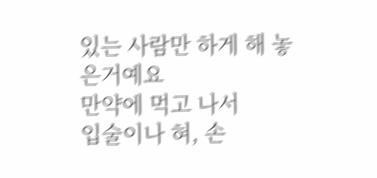있는 사람만 하게 해 놓은거예요
만약에 먹고 나서
입술이나 혀, 손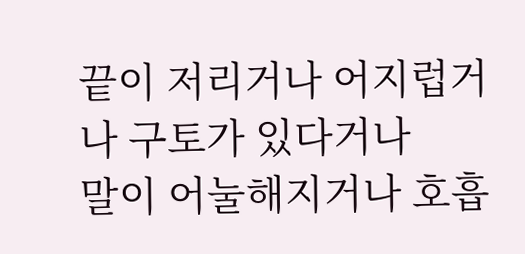끝이 저리거나 어지럽거나 구토가 있다거나
말이 어눌해지거나 호흡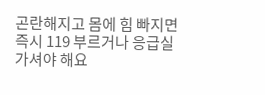곤란해지고 몸에 힘 빠지면
즉시 119 부르거나 응급실 가셔야 해요